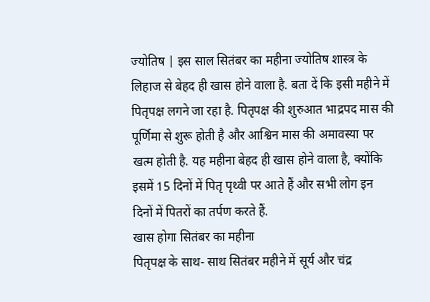ज्योतिष | इस साल सितंबर का महीना ज्योतिष शास्त्र के लिहाज से बेहद ही खास होने वाला है. बता दें कि इसी महीने में पितृपक्ष लगने जा रहा है. पितृपक्ष की शुरुआत भाद्रपद मास की पूर्णिमा से शुरू होती है और आश्विन मास की अमावस्या पर खत्म होती है. यह महीना बेहद ही खास होने वाला है, क्योंकि इसमें 15 दिनों में पितृ पृथ्वी पर आते हैं और सभी लोग इन दिनों में पितरों का तर्पण करते हैं.
खास होगा सितंबर का महीना
पितृपक्ष के साथ- साथ सितंबर महीने में सूर्य और चंद्र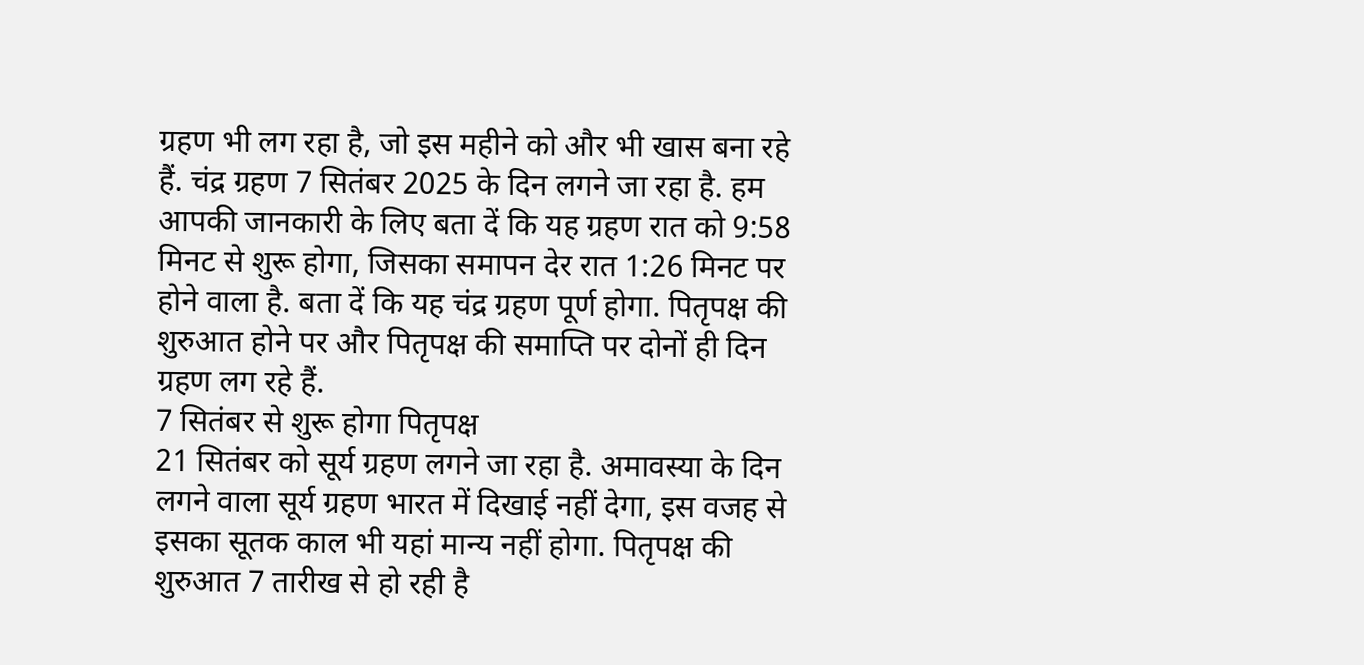ग्रहण भी लग रहा है, जो इस महीने को और भी खास बना रहे हैं. चंद्र ग्रहण 7 सितंबर 2025 के दिन लगने जा रहा है. हम आपकी जानकारी के लिए बता दें कि यह ग्रहण रात को 9:58 मिनट से शुरू होगा, जिसका समापन देर रात 1:26 मिनट पर होने वाला है. बता दें कि यह चंद्र ग्रहण पूर्ण होगा. पितृपक्ष की शुरुआत होने पर और पितृपक्ष की समाप्ति पर दोनों ही दिन ग्रहण लग रहे हैं.
7 सितंबर से शुरू होगा पितृपक्ष
21 सितंबर को सूर्य ग्रहण लगने जा रहा है. अमावस्या के दिन लगने वाला सूर्य ग्रहण भारत में दिखाई नहीं देगा, इस वजह से इसका सूतक काल भी यहां मान्य नहीं होगा. पितृपक्ष की शुरुआत 7 तारीख से हो रही है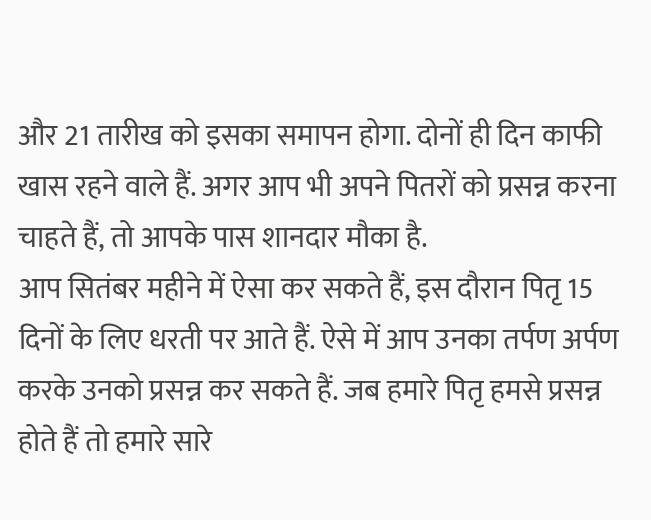और 21 तारीख को इसका समापन होगा. दोनों ही दिन काफी खास रहने वाले हैं. अगर आप भी अपने पितरों को प्रसन्न करना चाहते हैं, तो आपके पास शानदार मौका है.
आप सितंबर महीने में ऐसा कर सकते हैं, इस दौरान पितृ 15 दिनों के लिए धरती पर आते हैं. ऐसे में आप उनका तर्पण अर्पण करके उनको प्रसन्न कर सकते हैं. जब हमारे पितृ हमसे प्रसन्न होते हैं तो हमारे सारे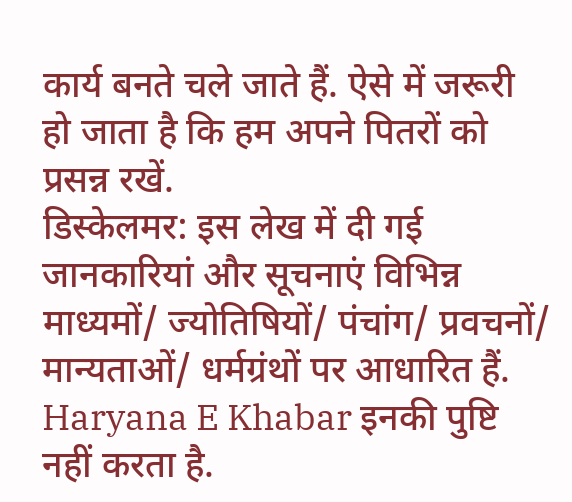कार्य बनते चले जाते हैं. ऐसे में जरूरी हो जाता है कि हम अपने पितरों को प्रसन्न रखें.
डिस्केलमर: इस लेख में दी गई जानकारियां और सूचनाएं विभिन्न माध्यमों/ ज्योतिषियों/ पंचांग/ प्रवचनों/ मान्यताओं/ धर्मग्रंथों पर आधारित हैं. Haryana E Khabar इनकी पुष्टि नहीं करता है.